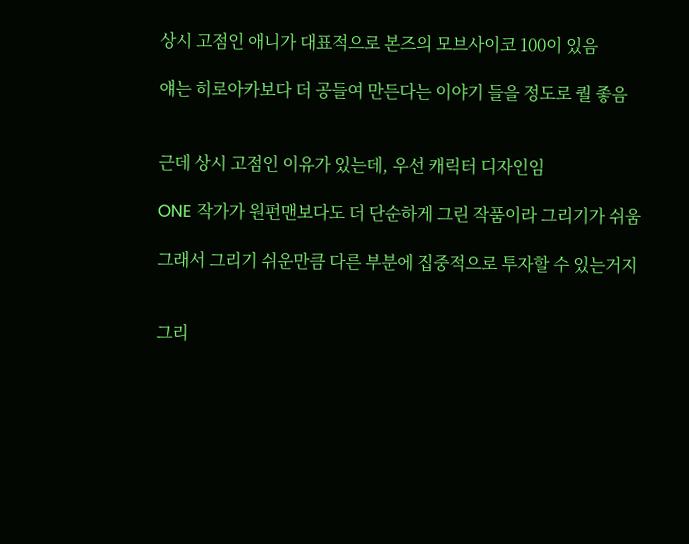상시 고점인 애니가 대표적으로 본즈의 모브사이코 100이 있음

얘는 히로아카보다 더 공들여 만든다는 이야기 들을 정도로 퀄 좋음


근데 상시 고점인 이유가 있는데, 우선 캐릭터 디자인임

ONE 작가가 원펀맨보다도 더 단순하게 그린 작품이라 그리기가 쉬움

그래서 그리기 쉬운만큼 다른 부분에 집중적으로 투자할 수 있는거지


그리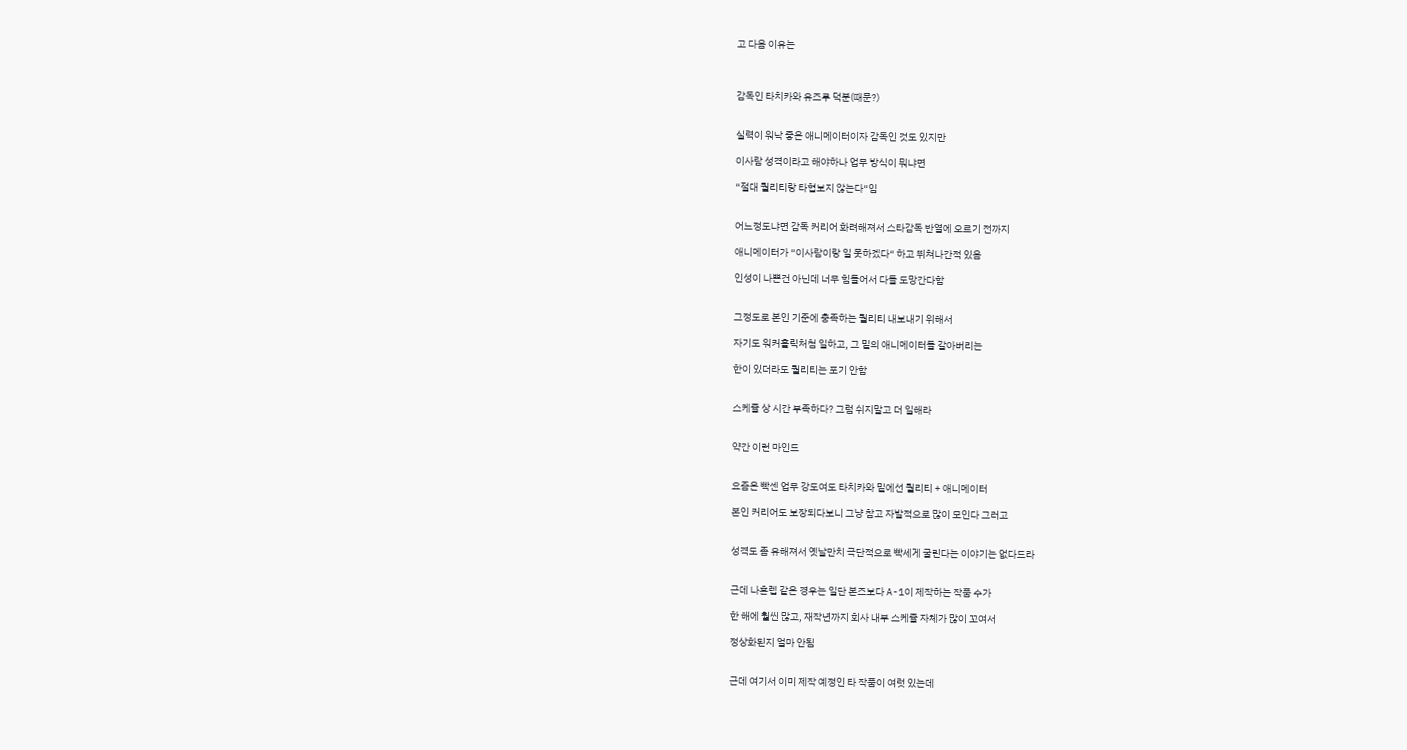고 다음 이유는



감독인 타치카와 유즈루 덕분(때문?)


실력이 워낙 좋은 애니메이터이자 감독인 것도 있지만

이사람 성격이라고 해야하나 업무 방식이 뭐냐면

“절대 퀄리티랑 타협보지 않는다“임


어느정도냐면 감독 커리어 화려해져서 스타감독 반열에 오르기 전까지

애니메이터가 “이사람이랑 일 못하겠다“ 하고 뛰쳐나간적 있음

인성이 나쁜건 아닌데 너무 힘들어서 다들 도망간다함


그정도로 본인 기준에 충족하는 퀄리티 내보내기 위해서

자기도 워커홀릭처첨 일하고, 그 밑의 애니메이터들 갈아버리는

한이 있더라도 퀄리티는 포기 안함


스케쥴 상 시간 부족하다? 그럼 쉬지말고 더 일해라


약간 이런 마인드


요즘은 빡센 업무 강도여도 타치카와 밑에선 퀄리티 + 애니메이터

본인 커리어도 보장되다보니 그냥 참고 자발적으로 많이 모인다 그러고


성격도 좀 유해져서 옛날만치 극단적으로 빡세게 굴린다는 이야기는 없다드라


근데 나혼렙 같은 경우는 일단 본즈보다 A-1이 제작하는 작품 수가

한 해에 훨씬 많고, 재작년까지 회사 내부 스케쥴 자체가 많이 꼬여서

정상화된지 얼마 안됨


근데 여기서 이미 제작 예정인 타 작품이 여럿 있는데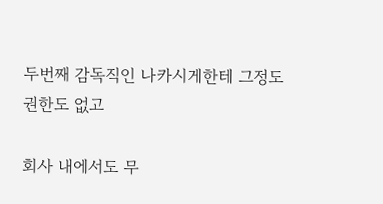두번째 감독직인 나카시게한테 그정도 권한도 없고

회사 내에서도 무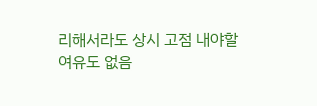리해서라도 상시 고점 내야할 여유도 없음